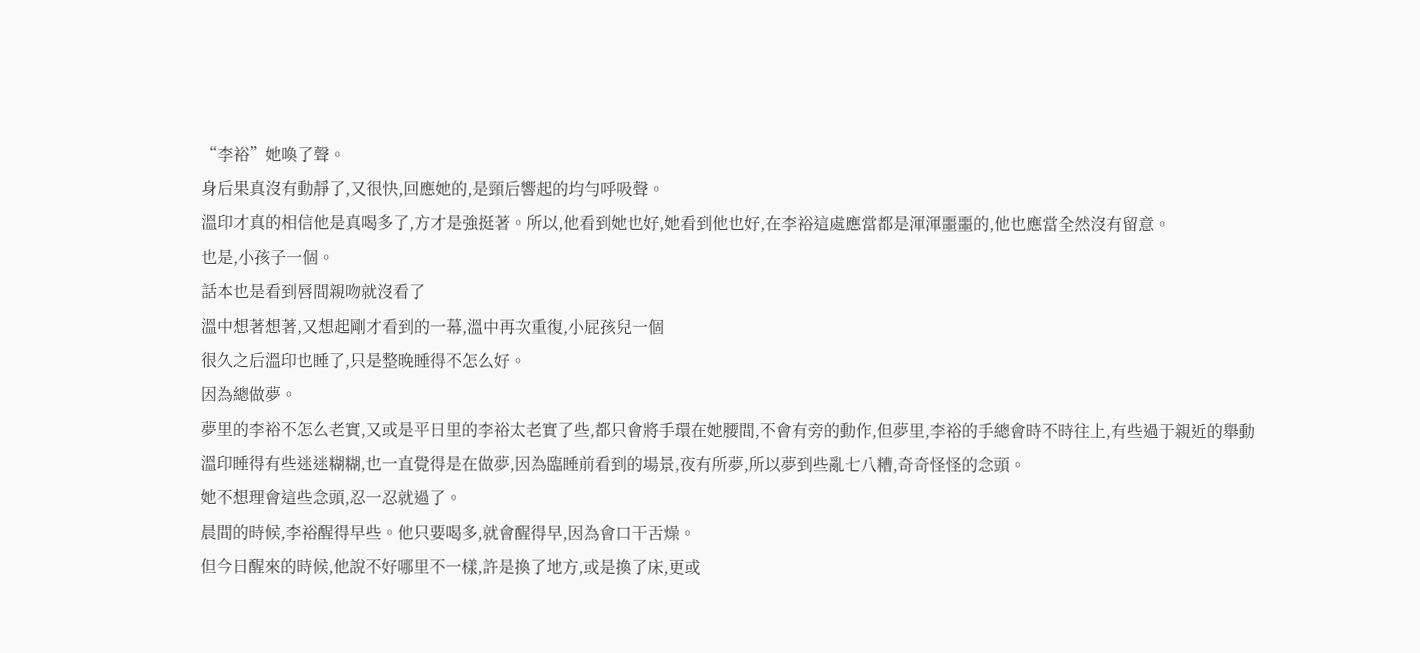“李裕”她喚了聲。
身后果真沒有動靜了,又很快,回應她的,是頸后響起的均勻呼吸聲。
溫印才真的相信他是真喝多了,方才是強挺著。所以,他看到她也好,她看到他也好,在李裕這處應當都是渾渾噩噩的,他也應當全然沒有留意。
也是,小孩子一個。
話本也是看到唇間親吻就沒看了
溫中想著想著,又想起剛才看到的一幕,溫中再次重復,小屁孩兒一個
很久之后溫印也睡了,只是整晚睡得不怎么好。
因為總做夢。
夢里的李裕不怎么老實,又或是平日里的李裕太老實了些,都只會將手環在她腰間,不會有旁的動作,但夢里,李裕的手總會時不時往上,有些過于親近的舉動
溫印睡得有些迷迷糊糊,也一直覺得是在做夢,因為臨睡前看到的場景,夜有所夢,所以夢到些亂七八糟,奇奇怪怪的念頭。
她不想理會這些念頭,忍一忍就過了。
晨間的時候,李裕醒得早些。他只要喝多,就會醒得早,因為會口干舌燥。
但今日醒來的時候,他說不好哪里不一樣,許是換了地方,或是換了床,更或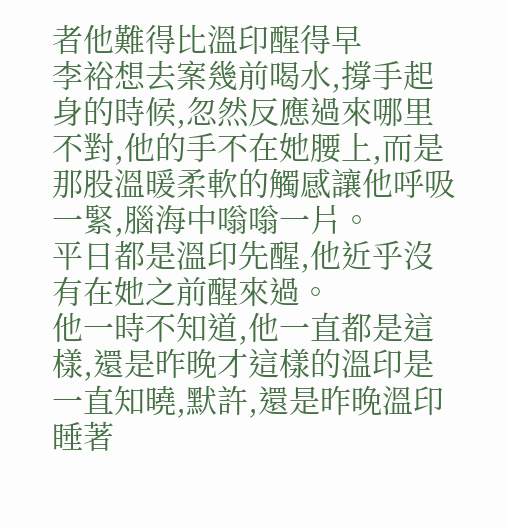者他難得比溫印醒得早
李裕想去案幾前喝水,撐手起身的時候,忽然反應過來哪里不對,他的手不在她腰上,而是那股溫暖柔軟的觸感讓他呼吸一緊,腦海中嗡嗡一片。
平日都是溫印先醒,他近乎沒有在她之前醒來過。
他一時不知道,他一直都是這樣,還是昨晚才這樣的溫印是一直知曉,默許,還是昨晚溫印睡著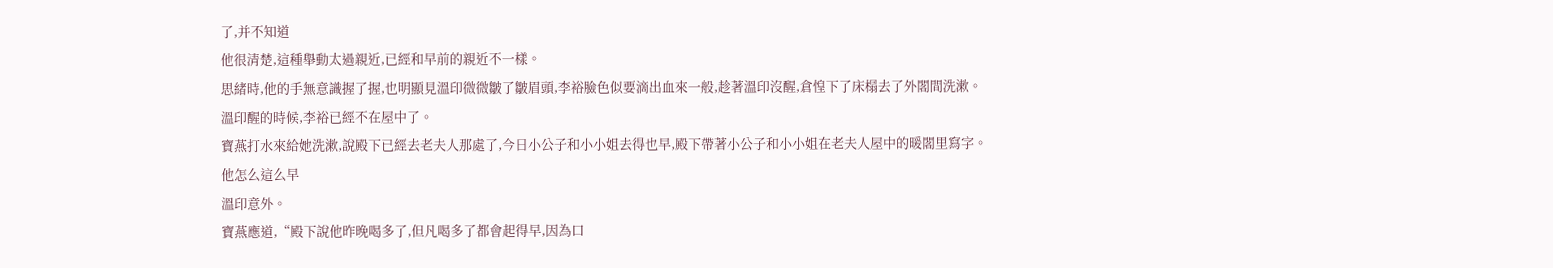了,并不知道
他很清楚,這種舉動太過親近,已經和早前的親近不一樣。
思緒時,他的手無意識握了握,也明顯見溫印微微皺了皺眉頭,李裕臉色似要滴出血來一般,趁著溫印沒醒,倉惶下了床榻去了外閣間洗漱。
溫印醒的時候,李裕已經不在屋中了。
寶燕打水來給她洗漱,說殿下已經去老夫人那處了,今日小公子和小小姐去得也早,殿下帶著小公子和小小姐在老夫人屋中的暖閣里寫字。
他怎么這么早
溫印意外。
寶燕應道,“殿下說他昨晚喝多了,但凡喝多了都會起得早,因為口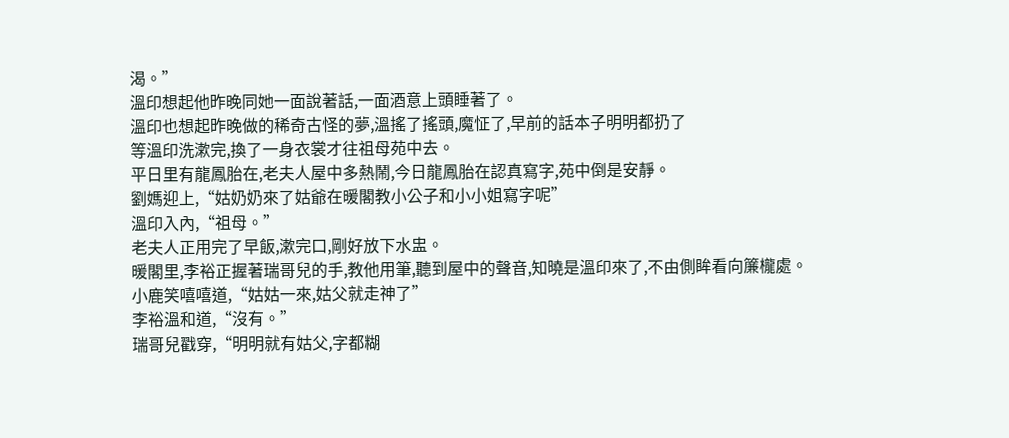渴。”
溫印想起他昨晚同她一面說著話,一面酒意上頭睡著了。
溫印也想起昨晚做的稀奇古怪的夢,溫搖了搖頭,魔怔了,早前的話本子明明都扔了
等溫印洗漱完,換了一身衣裳才往祖母苑中去。
平日里有龍鳳胎在,老夫人屋中多熱鬧,今日龍鳳胎在認真寫字,苑中倒是安靜。
劉媽迎上,“姑奶奶來了姑爺在暖閣教小公子和小小姐寫字呢”
溫印入內,“祖母。”
老夫人正用完了早飯,漱完口,剛好放下水盅。
暖閣里,李裕正握著瑞哥兒的手,教他用筆,聽到屋中的聲音,知曉是溫印來了,不由側眸看向簾櫳處。
小鹿笑嘻嘻道,“姑姑一來,姑父就走神了”
李裕溫和道,“沒有。”
瑞哥兒戳穿,“明明就有姑父,字都糊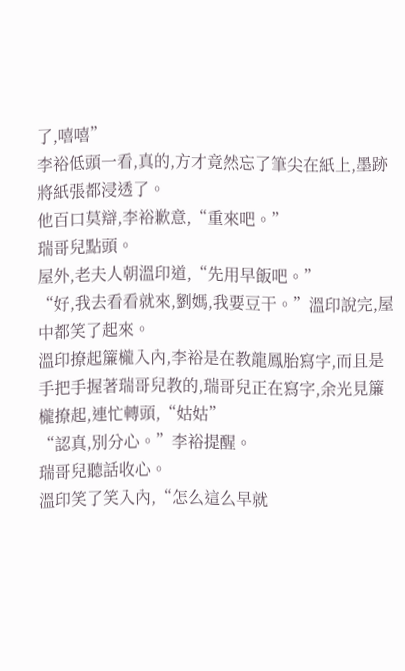了,嘻嘻”
李裕低頭一看,真的,方才竟然忘了筆尖在紙上,墨跡將紙張都浸透了。
他百口莫辯,李裕歉意,“重來吧。”
瑞哥兒點頭。
屋外,老夫人朝溫印道,“先用早飯吧。”
“好,我去看看就來,劉媽,我要豆干。”溫印說完,屋中都笑了起來。
溫印撩起簾櫳入內,李裕是在教龍鳳胎寫字,而且是手把手握著瑞哥兒教的,瑞哥兒正在寫字,余光見簾櫳撩起,連忙轉頭,“姑姑”
“認真,別分心。”李裕提醒。
瑞哥兒聽話收心。
溫印笑了笑入內,“怎么這么早就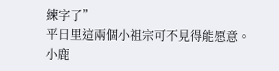練字了”
平日里這兩個小祖宗可不見得能愿意。
小鹿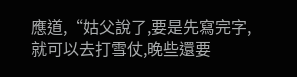應道,“姑父說了,要是先寫完字,就可以去打雪仗,晚些還要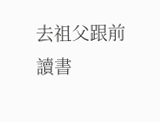去祖父跟前讀書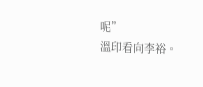呢”
溫印看向李裕。